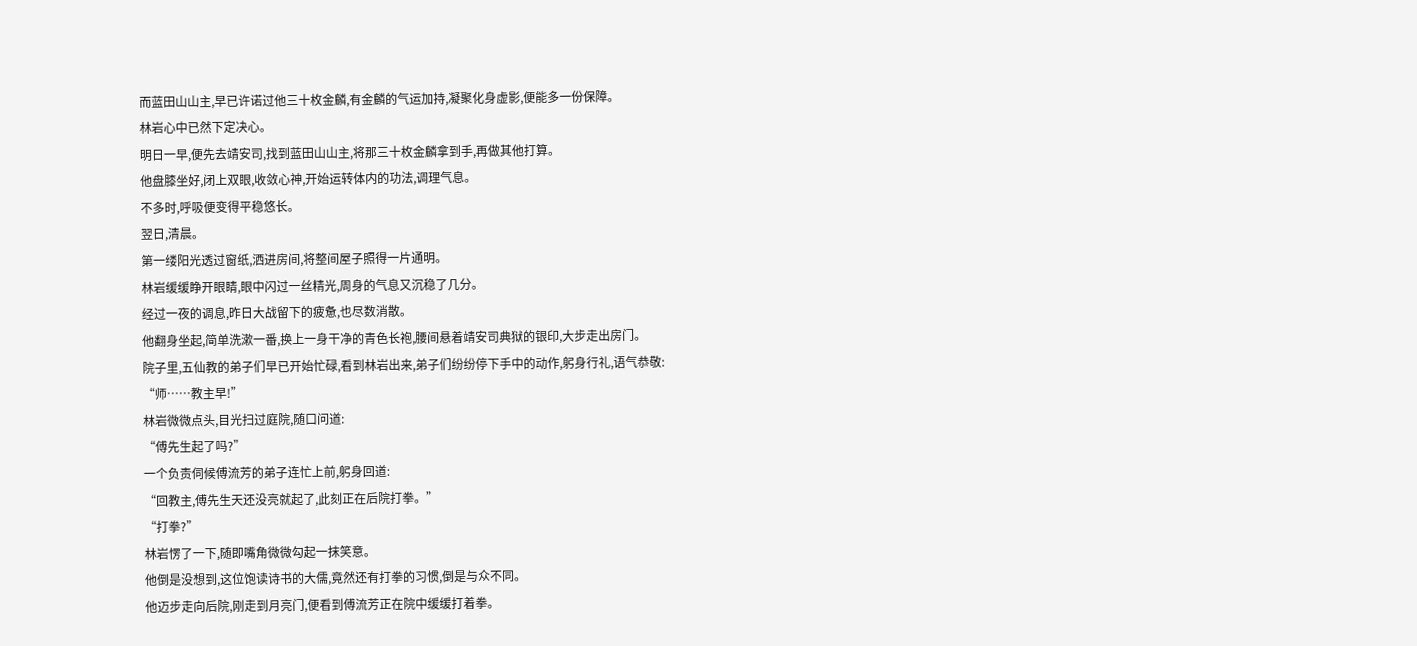而蓝田山山主,早已许诺过他三十枚金麟,有金麟的气运加持,凝聚化身虚影,便能多一份保障。
林岩心中已然下定决心。
明日一早,便先去靖安司,找到蓝田山山主,将那三十枚金麟拿到手,再做其他打算。
他盘膝坐好,闭上双眼,收敛心神,开始运转体内的功法,调理气息。
不多时,呼吸便变得平稳悠长。
翌日,清晨。
第一缕阳光透过窗纸,洒进房间,将整间屋子照得一片通明。
林岩缓缓睁开眼睛,眼中闪过一丝精光,周身的气息又沉稳了几分。
经过一夜的调息,昨日大战留下的疲惫,也尽数消散。
他翻身坐起,简单洗漱一番,换上一身干净的青色长袍,腰间悬着靖安司典狱的银印,大步走出房门。
院子里,五仙教的弟子们早已开始忙碌,看到林岩出来,弟子们纷纷停下手中的动作,躬身行礼,语气恭敬:
“师……教主早!”
林岩微微点头,目光扫过庭院,随口问道:
“傅先生起了吗?”
一个负责伺候傅流芳的弟子连忙上前,躬身回道:
“回教主,傅先生天还没亮就起了,此刻正在后院打拳。”
“打拳?”
林岩愣了一下,随即嘴角微微勾起一抹笑意。
他倒是没想到,这位饱读诗书的大儒,竟然还有打拳的习惯,倒是与众不同。
他迈步走向后院,刚走到月亮门,便看到傅流芳正在院中缓缓打着拳。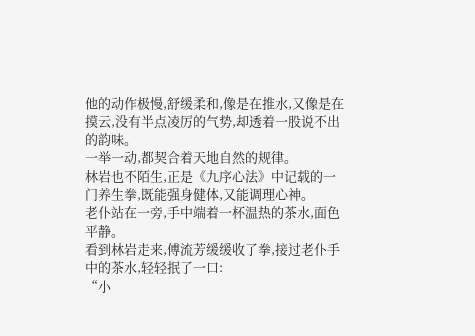他的动作极慢,舒缓柔和,像是在推水,又像是在摸云,没有半点凌厉的气势,却透着一股说不出的韵味。
一举一动,都契合着天地自然的规律。
林岩也不陌生,正是《九序心法》中记载的一门养生拳,既能强身健体,又能调理心神。
老仆站在一旁,手中端着一杯温热的茶水,面色平静。
看到林岩走来,傅流芳缓缓收了拳,接过老仆手中的茶水,轻轻抿了一口:
“小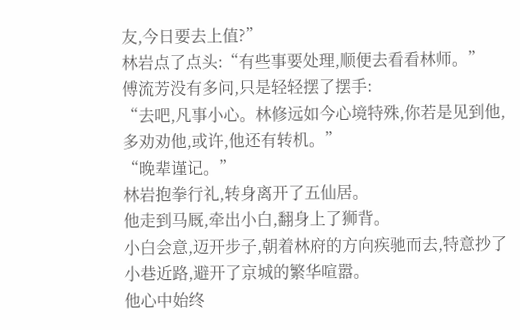友,今日要去上值?”
林岩点了点头:“有些事要处理,顺便去看看林师。”
傅流芳没有多问,只是轻轻摆了摆手:
“去吧,凡事小心。林修远如今心境特殊,你若是见到他,多劝劝他,或许,他还有转机。”
“晚辈谨记。”
林岩抱拳行礼,转身离开了五仙居。
他走到马厩,牵出小白,翻身上了狮背。
小白会意,迈开步子,朝着林府的方向疾驰而去,特意抄了小巷近路,避开了京城的繁华喧嚣。
他心中始终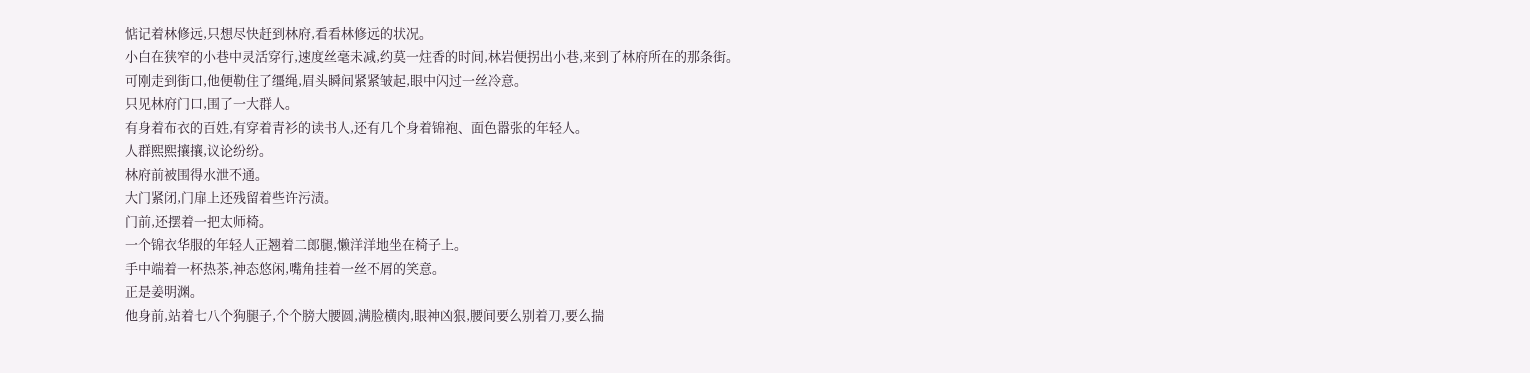惦记着林修远,只想尽快赶到林府,看看林修远的状况。
小白在狭窄的小巷中灵活穿行,速度丝毫未减,约莫一炷香的时间,林岩便拐出小巷,来到了林府所在的那条街。
可刚走到街口,他便勒住了缰绳,眉头瞬间紧紧皱起,眼中闪过一丝冷意。
只见林府门口,围了一大群人。
有身着布衣的百姓,有穿着青衫的读书人,还有几个身着锦袍、面色嚣张的年轻人。
人群熙熙攘攘,议论纷纷。
林府前被围得水泄不通。
大门紧闭,门扉上还残留着些许污渍。
门前,还摆着一把太师椅。
一个锦衣华服的年轻人正翘着二郎腿,懒洋洋地坐在椅子上。
手中端着一杯热茶,神态悠闲,嘴角挂着一丝不屑的笑意。
正是姜明渊。
他身前,站着七八个狗腿子,个个膀大腰圆,满脸横肉,眼神凶狠,腰间要么别着刀,要么揣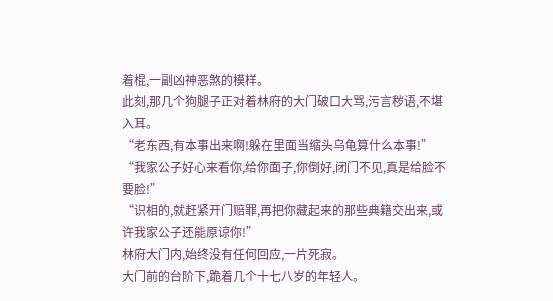着棍,一副凶神恶煞的模样。
此刻,那几个狗腿子正对着林府的大门破口大骂,污言秽语,不堪入耳。
“老东西,有本事出来啊!躲在里面当缩头乌龟算什么本事!”
“我家公子好心来看你,给你面子,你倒好,闭门不见,真是给脸不要脸!”
“识相的,就赶紧开门赔罪,再把你藏起来的那些典籍交出来,或许我家公子还能原谅你!”
林府大门内,始终没有任何回应,一片死寂。
大门前的台阶下,跪着几个十七八岁的年轻人。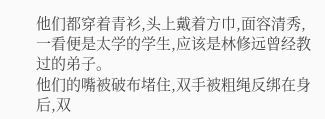他们都穿着青衫,头上戴着方巾,面容清秀,一看便是太学的学生,应该是林修远曾经教过的弟子。
他们的嘴被破布堵住,双手被粗绳反绑在身后,双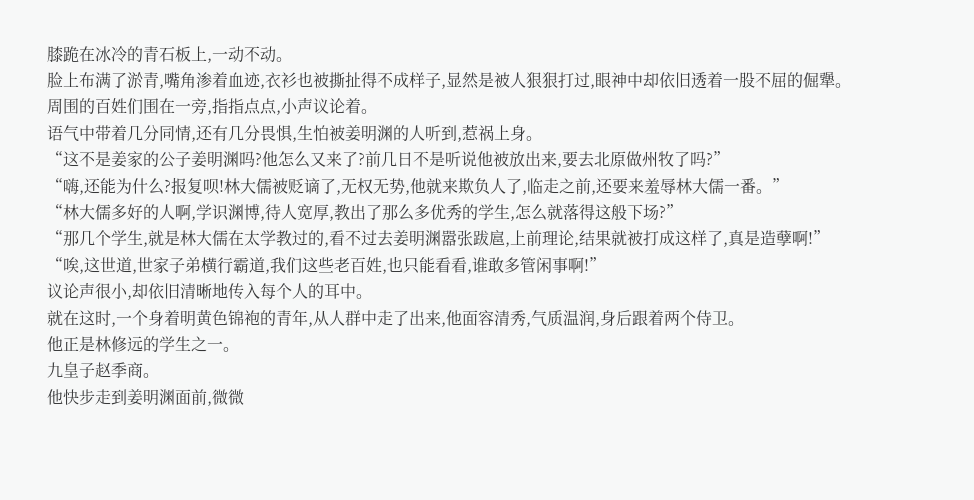膝跪在冰冷的青石板上,一动不动。
脸上布满了淤青,嘴角渗着血迹,衣衫也被撕扯得不成样子,显然是被人狠狠打过,眼神中却依旧透着一股不屈的倔犟。
周围的百姓们围在一旁,指指点点,小声议论着。
语气中带着几分同情,还有几分畏惧,生怕被姜明渊的人听到,惹祸上身。
“这不是姜家的公子姜明渊吗?他怎么又来了?前几日不是听说他被放出来,要去北原做州牧了吗?”
“嗨,还能为什么?报复呗!林大儒被贬谪了,无权无势,他就来欺负人了,临走之前,还要来羞辱林大儒一番。”
“林大儒多好的人啊,学识渊博,待人宽厚,教出了那么多优秀的学生,怎么就落得这般下场?”
“那几个学生,就是林大儒在太学教过的,看不过去姜明渊嚣张跋扈,上前理论,结果就被打成这样了,真是造孽啊!”
“唉,这世道,世家子弟横行霸道,我们这些老百姓,也只能看看,谁敢多管闲事啊!”
议论声很小,却依旧清晰地传入每个人的耳中。
就在这时,一个身着明黄色锦袍的青年,从人群中走了出来,他面容清秀,气质温润,身后跟着两个侍卫。
他正是林修远的学生之一。
九皇子赵季商。
他快步走到姜明渊面前,微微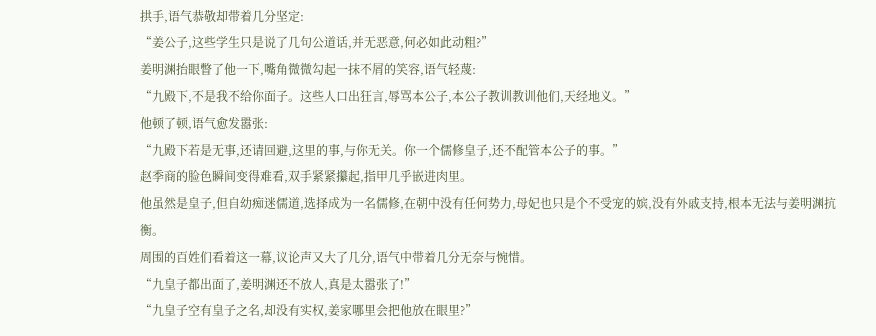拱手,语气恭敬却带着几分坚定:
“姜公子,这些学生只是说了几句公道话,并无恶意,何必如此动粗?”
姜明渊抬眼瞥了他一下,嘴角微微勾起一抹不屑的笑容,语气轻蔑:
“九殿下,不是我不给你面子。这些人口出狂言,辱骂本公子,本公子教训教训他们,天经地义。”
他顿了顿,语气愈发嚣张:
“九殿下若是无事,还请回避,这里的事,与你无关。你一个儒修皇子,还不配管本公子的事。”
赵季商的脸色瞬间变得难看,双手紧紧攥起,指甲几乎嵌进肉里。
他虽然是皇子,但自幼痴迷儒道,选择成为一名儒修,在朝中没有任何势力,母妃也只是个不受宠的嫔,没有外戚支持,根本无法与姜明渊抗衡。
周围的百姓们看着这一幕,议论声又大了几分,语气中带着几分无奈与惋惜。
“九皇子都出面了,姜明渊还不放人,真是太嚣张了!”
“九皇子空有皇子之名,却没有实权,姜家哪里会把他放在眼里?”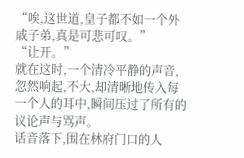“唉,这世道,皇子都不如一个外戚子弟,真是可悲可叹。”
“让开。”
就在这时,一个清冷平静的声音,忽然响起,不大,却清晰地传入每一个人的耳中,瞬间压过了所有的议论声与骂声。
话音落下,围在林府门口的人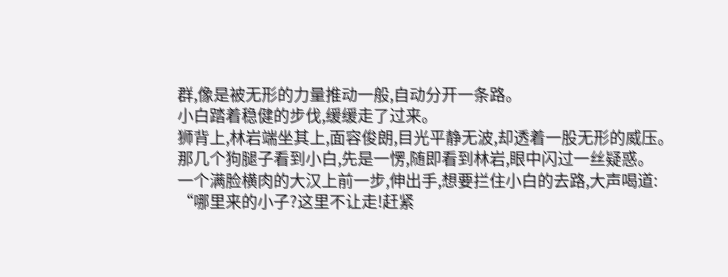群,像是被无形的力量推动一般,自动分开一条路。
小白踏着稳健的步伐,缓缓走了过来。
狮背上,林岩端坐其上,面容俊朗,目光平静无波,却透着一股无形的威压。
那几个狗腿子看到小白,先是一愣,随即看到林岩,眼中闪过一丝疑惑。
一个满脸横肉的大汉上前一步,伸出手,想要拦住小白的去路,大声喝道:
“哪里来的小子?这里不让走!赶紧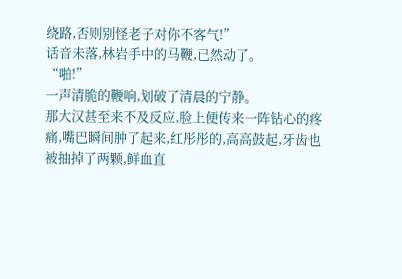绕路,否则别怪老子对你不客气!”
话音未落,林岩手中的马鞭,已然动了。
“啪!”
一声清脆的鞭响,划破了清晨的宁静。
那大汉甚至来不及反应,脸上便传来一阵钻心的疼痛,嘴巴瞬间肿了起来,红彤彤的,高高鼓起,牙齿也被抽掉了两颗,鲜血直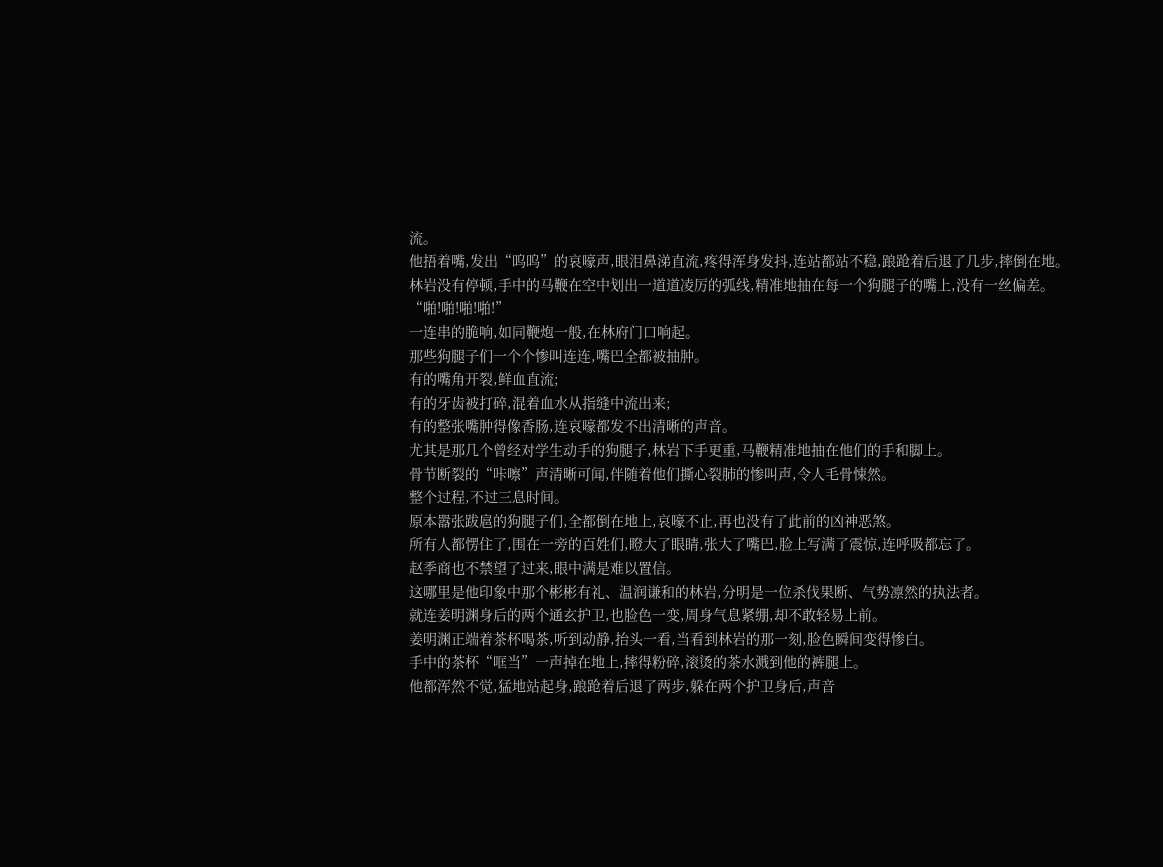流。
他捂着嘴,发出“呜呜”的哀嚎声,眼泪鼻涕直流,疼得浑身发抖,连站都站不稳,踉跄着后退了几步,摔倒在地。
林岩没有停顿,手中的马鞭在空中划出一道道凌厉的弧线,精准地抽在每一个狗腿子的嘴上,没有一丝偏差。
“啪!啪!啪!啪!”
一连串的脆响,如同鞭炮一般,在林府门口响起。
那些狗腿子们一个个惨叫连连,嘴巴全都被抽肿。
有的嘴角开裂,鲜血直流;
有的牙齿被打碎,混着血水从指缝中流出来;
有的整张嘴肿得像香肠,连哀嚎都发不出清晰的声音。
尤其是那几个曾经对学生动手的狗腿子,林岩下手更重,马鞭精准地抽在他们的手和脚上。
骨节断裂的“咔嚓”声清晰可闻,伴随着他们撕心裂肺的惨叫声,令人毛骨悚然。
整个过程,不过三息时间。
原本嚣张跋扈的狗腿子们,全都倒在地上,哀嚎不止,再也没有了此前的凶神恶煞。
所有人都愣住了,围在一旁的百姓们,瞪大了眼睛,张大了嘴巴,脸上写满了震惊,连呼吸都忘了。
赵季商也不禁望了过来,眼中满是难以置信。
这哪里是他印象中那个彬彬有礼、温润谦和的林岩,分明是一位杀伐果断、气势凛然的执法者。
就连姜明渊身后的两个通玄护卫,也脸色一变,周身气息紧绷,却不敢轻易上前。
姜明渊正端着茶杯喝茶,听到动静,抬头一看,当看到林岩的那一刻,脸色瞬间变得惨白。
手中的茶杯“哐当”一声掉在地上,摔得粉碎,滚烫的茶水溅到他的裤腿上。
他都浑然不觉,猛地站起身,踉跄着后退了两步,躲在两个护卫身后,声音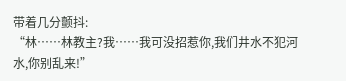带着几分颤抖:
“林……林教主?我……我可没招惹你,我们井水不犯河水,你别乱来!”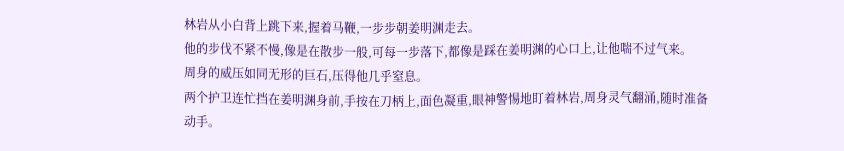林岩从小白背上跳下来,握着马鞭,一步步朝姜明渊走去。
他的步伐不紧不慢,像是在散步一般,可每一步落下,都像是踩在姜明渊的心口上,让他喘不过气来。
周身的威压如同无形的巨石,压得他几乎窒息。
两个护卫连忙挡在姜明渊身前,手按在刀柄上,面色凝重,眼神警惕地盯着林岩,周身灵气翻涌,随时准备动手。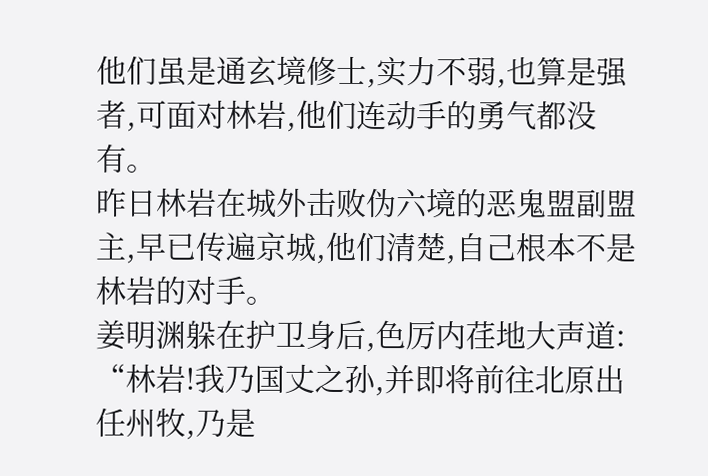他们虽是通玄境修士,实力不弱,也算是强者,可面对林岩,他们连动手的勇气都没有。
昨日林岩在城外击败伪六境的恶鬼盟副盟主,早已传遍京城,他们清楚,自己根本不是林岩的对手。
姜明渊躲在护卫身后,色厉内荏地大声道:
“林岩!我乃国丈之孙,并即将前往北原出任州牧,乃是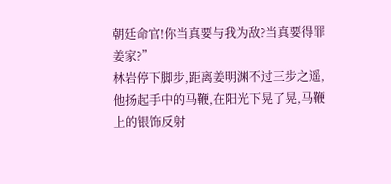朝廷命官!你当真要与我为敌?当真要得罪姜家?”
林岩停下脚步,距离姜明渊不过三步之遥,他扬起手中的马鞭,在阳光下晃了晃,马鞭上的银饰反射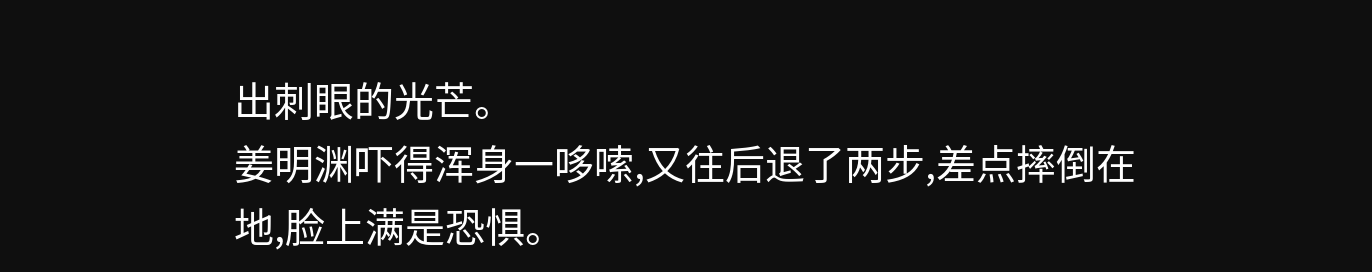出刺眼的光芒。
姜明渊吓得浑身一哆嗦,又往后退了两步,差点摔倒在地,脸上满是恐惧。